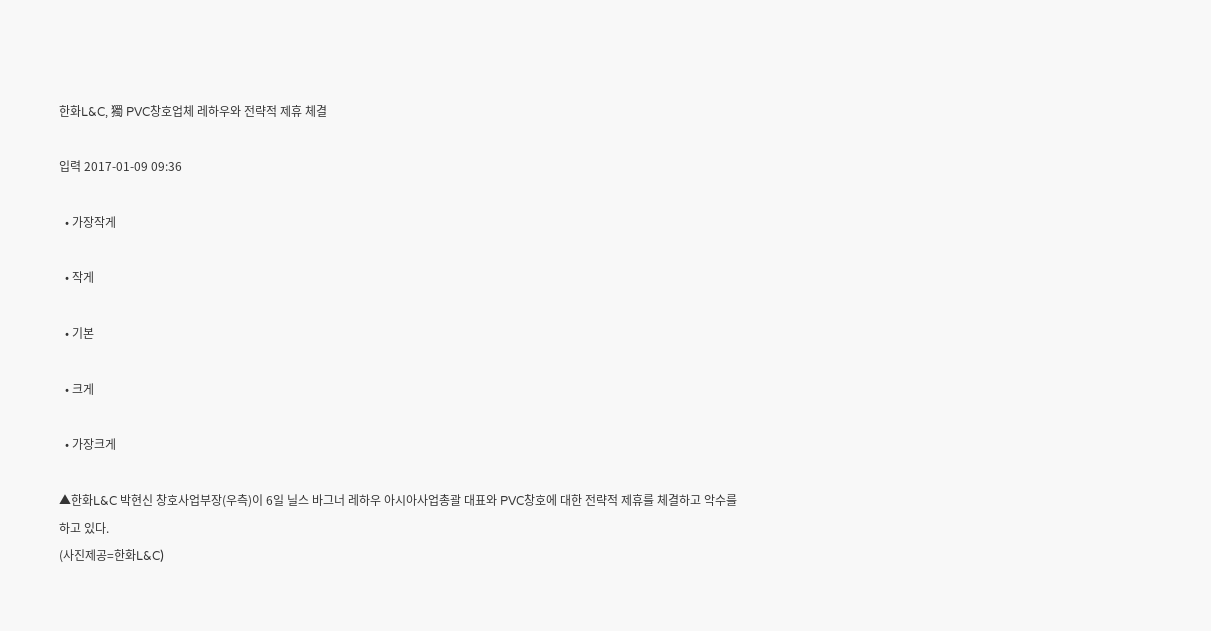한화L&C, 獨 PVC창호업체 레하우와 전략적 제휴 체결

입력 2017-01-09 09:36

  • 가장작게

  • 작게

  • 기본

  • 크게

  • 가장크게

▲한화L&C 박현신 창호사업부장(우측)이 6일 닐스 바그너 레하우 아시아사업총괄 대표와 PVC창호에 대한 전략적 제휴를 체결하고 악수를 하고 있다.
(사진제공=한화L&C)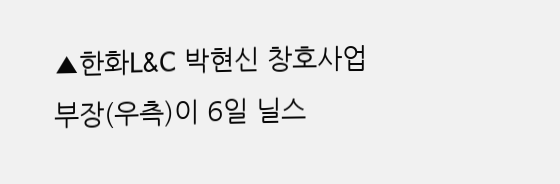▲한화L&C 박현신 창호사업부장(우측)이 6일 닐스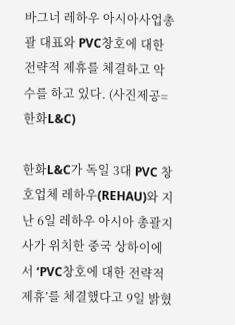바그너 레하우 아시아사업총괄 대표와 PVC창호에 대한 전략적 제휴를 체결하고 악수를 하고 있다. (사진제공=한화L&C)

한화L&C가 독일 3대 PVC 창호업체 레하우(REHAU)와 지난 6일 레하우 아시아 총괄지사가 위치한 중국 상하이에서 ‘PVC창호에 대한 전략적 제휴’를 체결했다고 9일 밝혔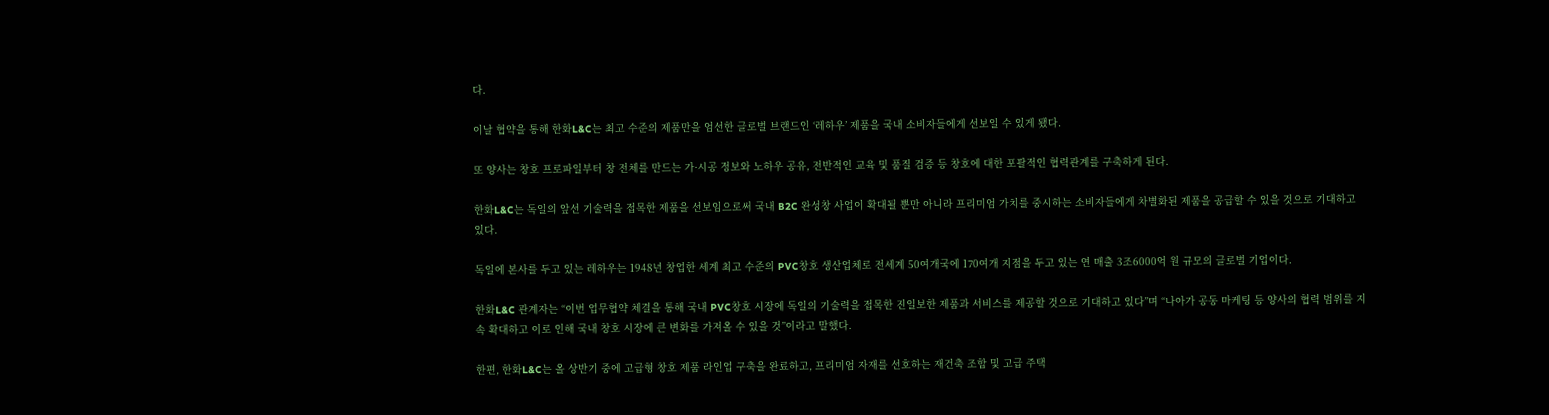다.

이날 협약을 통해 한화L&C는 최고 수준의 제품만을 엄선한 글로벌 브랜드인 ‘레하우’ 제품을 국내 소비자들에게 선보일 수 있게 됐다.

또 양사는 창호 프로파일부터 창 전체를 만드는 가·시공 정보와 노하우 공유, 전반적인 교육 및 품질 검증 등 창호에 대한 포괄적인 협력관계를 구축하게 된다.

한화L&C는 독일의 앞선 기술력을 접목한 제품을 선보임으로써 국내 B2C 완성창 사업이 확대될 뿐만 아니라 프리미엄 가치를 중시하는 소비자들에게 차별화된 제품을 공급할 수 있을 것으로 기대하고 있다.

독일에 본사를 두고 있는 레하우는 1948년 창업한 세계 최고 수준의 PVC창호 생산업체로 전세계 50여개국에 170여개 지점을 두고 있는 연 매출 3조6000억 원 규모의 글로벌 기업이다.

한화L&C 관계자는 “이번 업무협약 체결을 통해 국내 PVC창호 시장에 독일의 기술력을 접목한 진일보한 제품과 서비스를 제공할 것으로 기대하고 있다”며 “나아가 공동 마케팅 등 양사의 협력 범위를 지속 확대하고 이로 인해 국내 창호 시장에 큰 변화를 가져올 수 있을 것”이라고 말했다.

한편, 한화L&C는 올 상반기 중에 고급형 창호 제품 라인업 구축을 완료하고, 프리미엄 자재를 선호하는 재건축 조합 및 고급 주택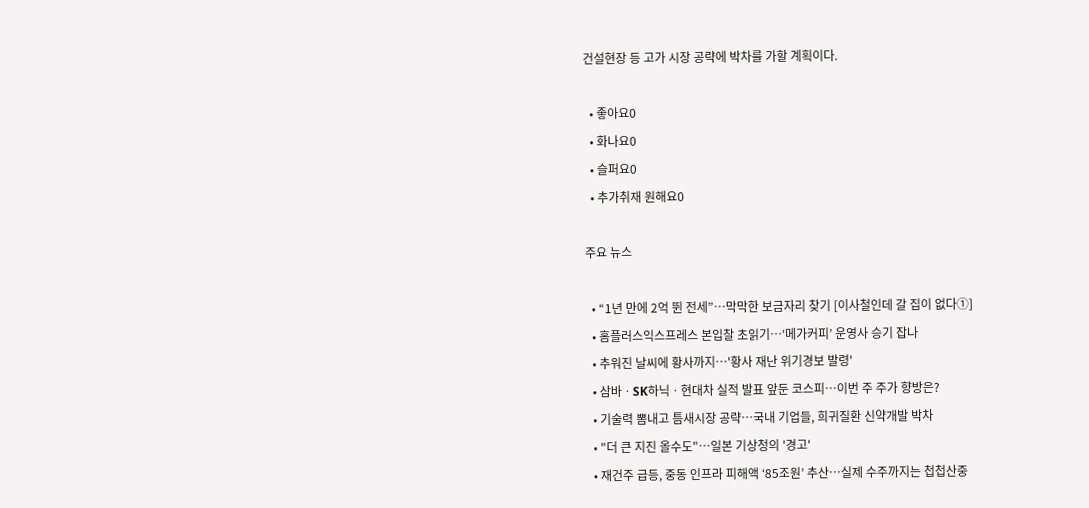건설현장 등 고가 시장 공략에 박차를 가할 계획이다.

  • 좋아요0
  • 화나요0
  • 슬퍼요0
  • 추가취재 원해요0

주요 뉴스

  • “1년 만에 2억 뛴 전세”⋯막막한 보금자리 찾기 [이사철인데 갈 집이 없다①]
  • 홈플러스익스프레스 본입찰 초읽기…‘메가커피’ 운영사 승기 잡나
  • 추워진 날씨에 황사까지…'황사 재난 위기경보 발령'
  • 삼바ㆍSK하닉ㆍ현대차 실적 발표 앞둔 코스피…이번 주 주가 향방은?
  • 기술력 뽐내고 틈새시장 공략…국내 기업들, 희귀질환 신약개발 박차
  • "더 큰 지진 올수도"…일본 기상청의 '경고'
  • 재건주 급등, 중동 인프라 피해액 ‘85조원’ 추산⋯실제 수주까지는 첩첩산중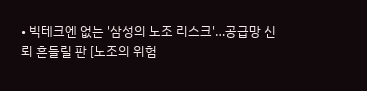• 빅테크엔 없는 '삼성의 노조 리스크'…공급망 신뢰 흔들릴 판 [노조의 위험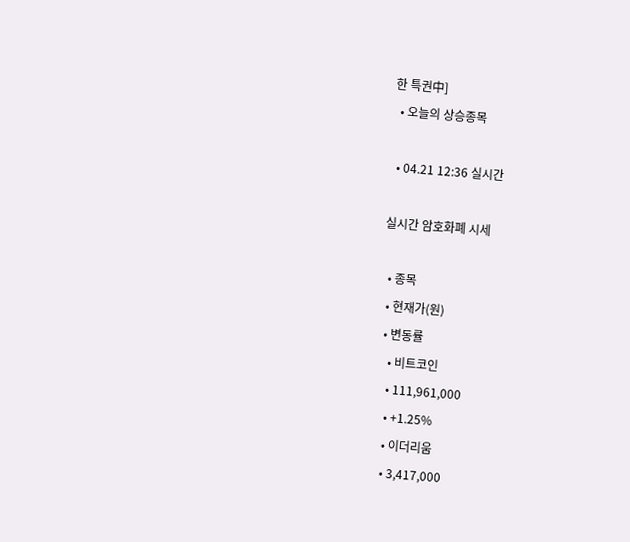한 특권中]
  • 오늘의 상승종목

  • 04.21 12:36 실시간

실시간 암호화폐 시세

  • 종목
  • 현재가(원)
  • 변동률
    • 비트코인
    • 111,961,000
    • +1.25%
    • 이더리움
    • 3,417,000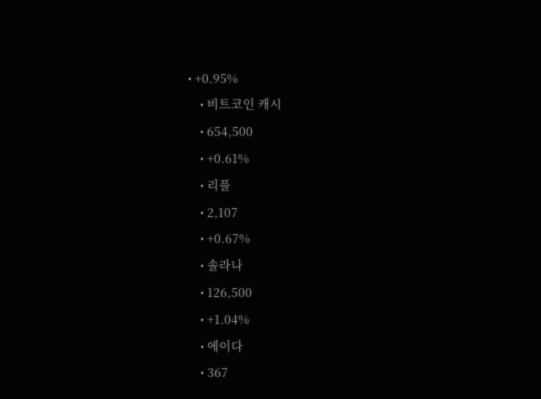• +0.95%
    • 비트코인 캐시
    • 654,500
    • +0.61%
    • 리플
    • 2,107
    • +0.67%
    • 솔라나
    • 126,500
    • +1.04%
    • 에이다
    • 367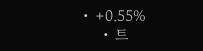• +0.55%
    • 트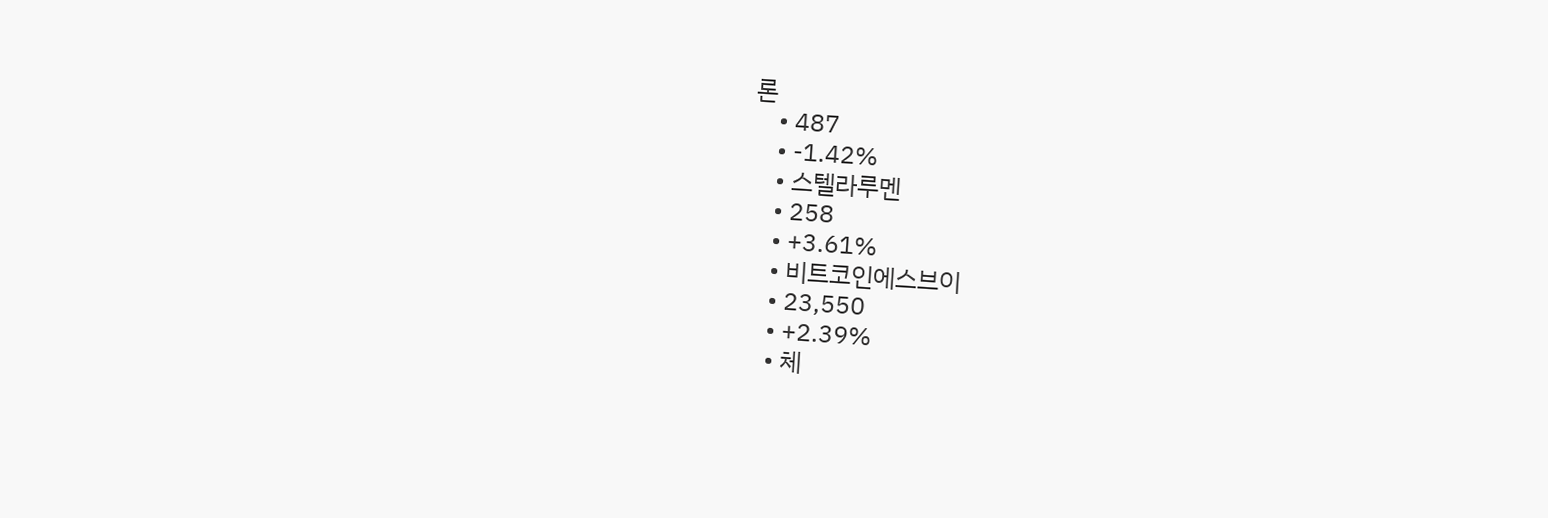론
    • 487
    • -1.42%
    • 스텔라루멘
    • 258
    • +3.61%
    • 비트코인에스브이
    • 23,550
    • +2.39%
    • 체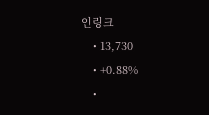인링크
    • 13,730
    • +0.88%
    •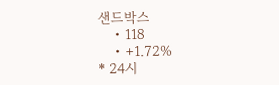샌드박스
    • 118
    • +1.72%
* 24시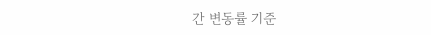간 변동률 기준